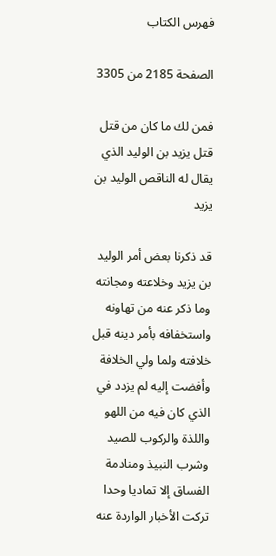فهرس الكتاب

الصفحة 2185 من 3305

فمن لك ما كان من قتل قتل يزيد بن الوليد الذي يقال له الناقص الوليد بن يزيد

قد ذكرنا بعض أمر الوليد بن يزيد وخلاعته ومجانته وما ذكر عنه من تهاونه واستخفافه بأمر دينه قبل خلافته ولما ولي الخلافة وأفضت إليه لم يزدد في الذي كان فيه من اللهو واللذة والركوب للصيد وشرب النبيذ ومنادمة الفساق إلا تماديا وحدا تركت الأخبار الواردة عنه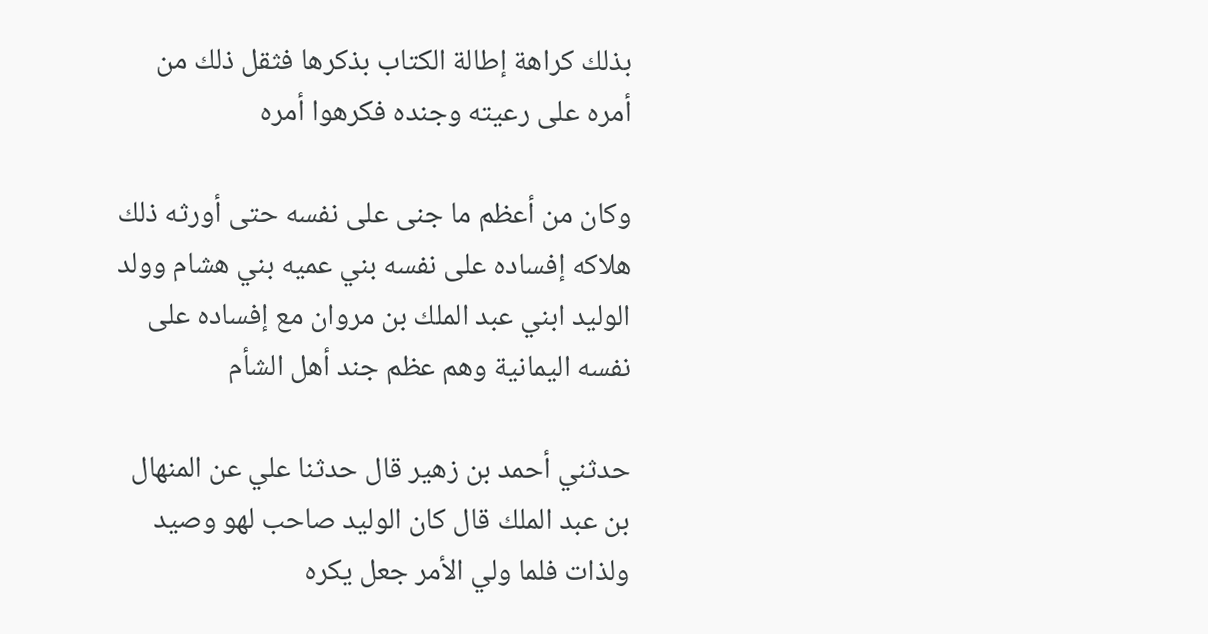بذلك كراهة إطالة الكتاب بذكرها فثقل ذلك من أمره على رعيته وجنده فكرهوا أمره

وكان من أعظم ما جنى على نفسه حتى أورثه ذلك هلاكه إفساده على نفسه بني عميه بني هشام وولد الوليد ابني عبد الملك بن مروان مع إفساده على نفسه اليمانية وهم عظم جند أهل الشأم

حدثني أحمد بن زهير قال حدثنا علي عن المنهال بن عبد الملك قال كان الوليد صاحب لهو وصيد ولذات فلما ولي الأمر جعل يكره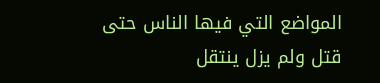المواضع التي فيها الناس حتى قتل ولم يزل ينتقل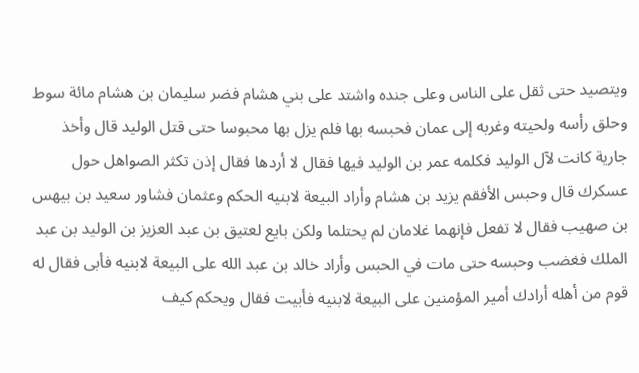ويتصيد حتى ثقل على الناس وعلى جنده واشتد على بني هشام فضر سليمان بن هشام مائة سوط وحلق رأسه ولحيته وغربه إلى عمان فحبسه بها فلم يزل بها محبوسا حتى قتل الوليد قال وأخذ جارية كانت لآل الوليد فكلمه عمر بن الوليد فيها فقال لا أردها فقال إذن تكثر الصواهل حول عسكرك قال وحبس الأفقم يزيد بن هشام وأراد البيعة لابنيه الحكم وعثمان فشاور سعيد بن بيهس بن صهيب فقال لا تفعل فإنهما غلامان لم يحتلما ولكن بايع لعتيق بن عبد العزيز بن الوليد بن عبد الملك فغضب وحبسه حتى مات في الحبس وأراد خالد بن عبد الله على البيعة لابنيه فأبى فقال له قوم من أهله أرادك أمير المؤمنين على البيعة لابنيه فأبيت فقال ويحكم كيف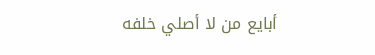أبايع من لا أصلي خلفه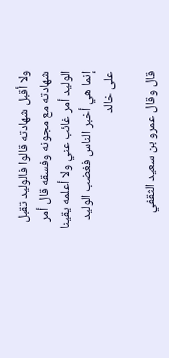ولا أقبل شهادته قالوا فالوليد تقبل شهادته مع مجونه وفسقه قال أمر الوليد أمر غائب عني ولا أعلمه يقينا إنما هي أخبر الناس فغضب الوليد على خالد

قال وقال عمرو بن سعيد الثقفي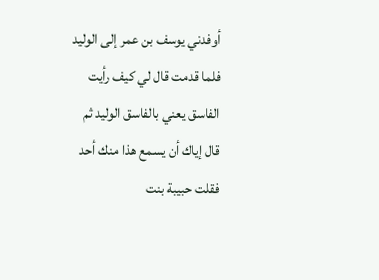أوفدني يوسف بن عمر إلى الوليد فلما قدمت قال لي كيف رأيت الفاسق يعني بالفاسق الوليد ثم قال إياك أن يسمع هذا منك أحد فقلت حبيبة بنت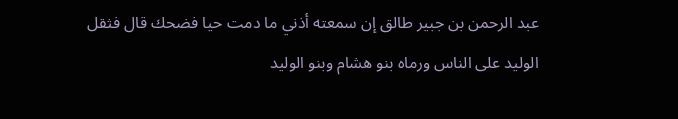عبد الرحمن بن جبير طالق إن سمعته أذني ما دمت حيا فضحك قال فثقل الوليد على الناس ورماه بنو هشام وبنو الوليد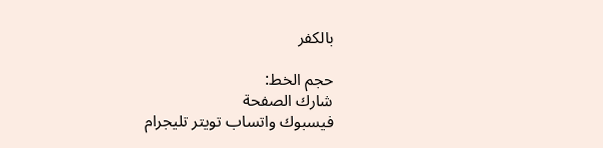بالكفر

حجم الخط:
شارك الصفحة
فيسبوك واتساب تويتر تليجرام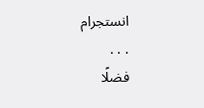انستجرام
. . .
فضلًا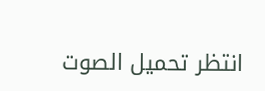انتظر تحميل الصوت